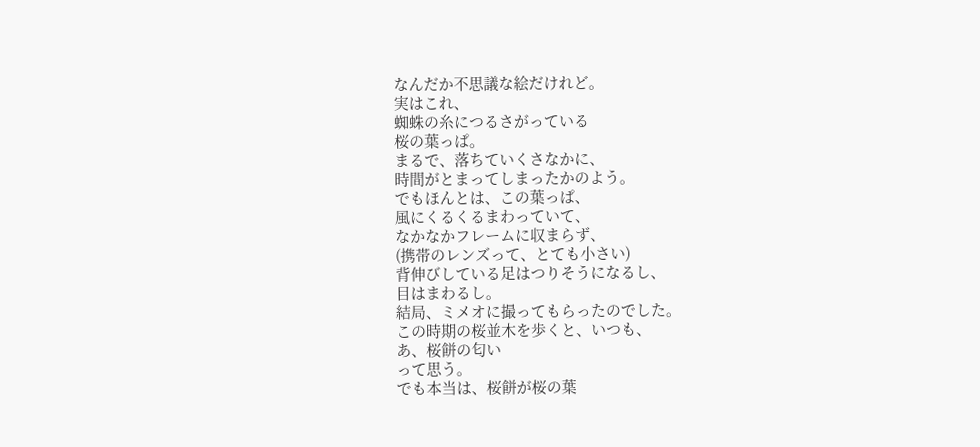なんだか不思議な絵だけれど。
実はこれ、
蜘蛛の糸につるさがっている
桜の葉っぱ。
まるで、落ちていくさなかに、
時間がとまってしまったかのよう。
でもほんとは、この葉っぱ、
風にくるくるまわっていて、
なかなかフレームに収まらず、
(携帯のレンズって、とても小さい)
背伸びしている足はつりそうになるし、
目はまわるし。
結局、ミメオに撮ってもらったのでした。
この時期の桜並木を歩くと、いつも、
あ、桜餅の匂い
って思う。
でも本当は、桜餅が桜の葉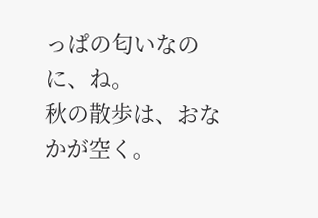っぱの匂いなのに、ね。
秋の散歩は、おなかが空く。